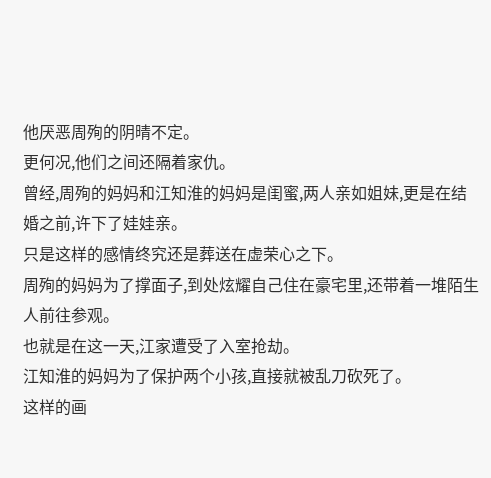他厌恶周殉的阴晴不定。
更何况,他们之间还隔着家仇。
曾经,周殉的妈妈和江知淮的妈妈是闺蜜,两人亲如姐妹,更是在结婚之前,许下了娃娃亲。
只是这样的感情终究还是葬送在虚荣心之下。
周殉的妈妈为了撑面子,到处炫耀自己住在豪宅里,还带着一堆陌生人前往参观。
也就是在这一天,江家遭受了入室抢劫。
江知淮的妈妈为了保护两个小孩,直接就被乱刀砍死了。
这样的画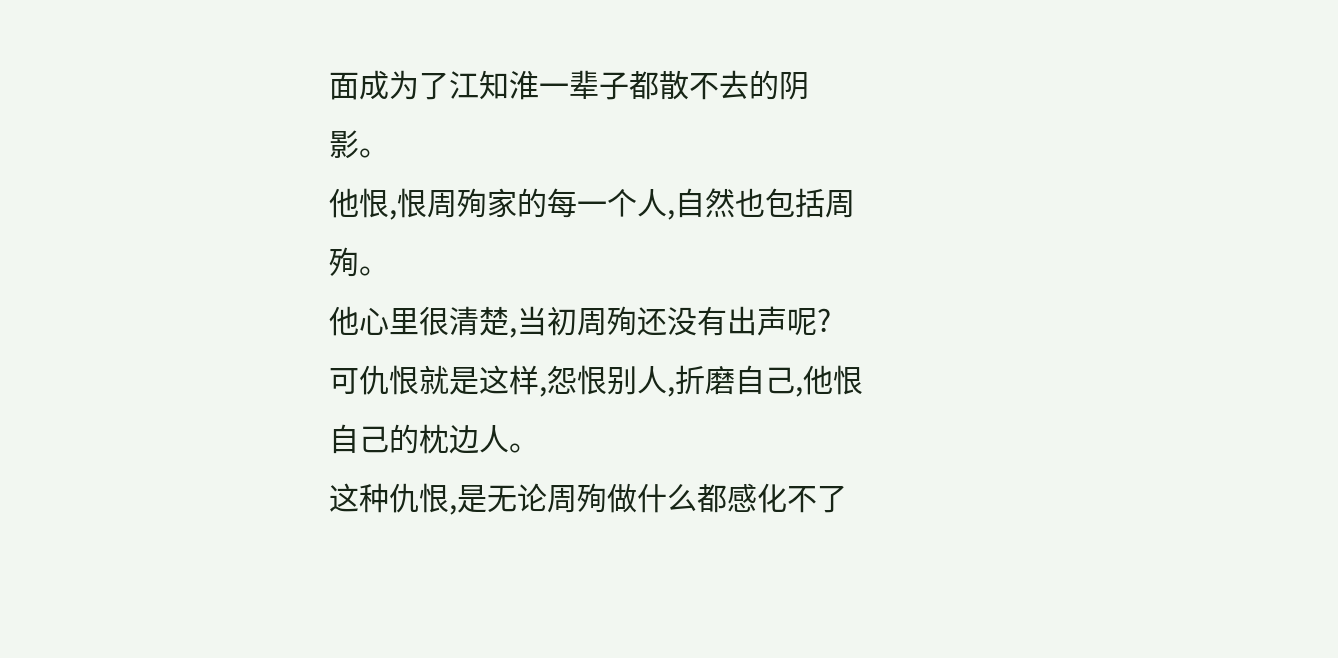面成为了江知淮一辈子都散不去的阴影。
他恨,恨周殉家的每一个人,自然也包括周殉。
他心里很清楚,当初周殉还没有出声呢?
可仇恨就是这样,怨恨别人,折磨自己,他恨自己的枕边人。
这种仇恨,是无论周殉做什么都感化不了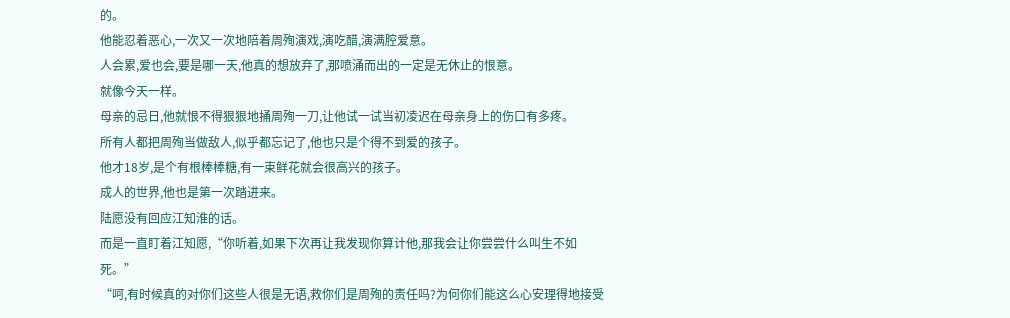的。
他能忍着恶心,一次又一次地陪着周殉演戏,演吃醋,演满腔爱意。
人会累,爱也会,要是哪一天,他真的想放弃了,那喷涌而出的一定是无休止的恨意。
就像今天一样。
母亲的忌日,他就恨不得狠狠地捅周殉一刀,让他试一试当初凌迟在母亲身上的伤口有多疼。
所有人都把周殉当做敌人,似乎都忘记了,他也只是个得不到爱的孩子。
他才18岁,是个有根棒棒糖,有一束鲜花就会很高兴的孩子。
成人的世界,他也是第一次踏进来。
陆愿没有回应江知淮的话。
而是一直盯着江知愿,“你听着,如果下次再让我发现你算计他,那我会让你尝尝什么叫生不如死。”
“呵,有时候真的对你们这些人很是无语,救你们是周殉的责任吗?为何你们能这么心安理得地接受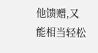他馈赠,又能相当轻松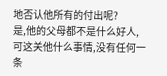地否认他所有的付出呢?
是,他的父母都不是什么好人,可这关他什么事情,没有任何一条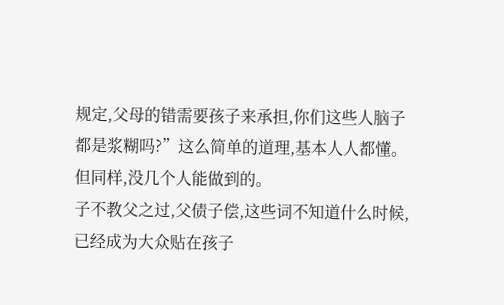规定,父母的错需要孩子来承担,你们这些人脑子都是浆糊吗?”这么简单的道理,基本人人都懂。
但同样,没几个人能做到的。
子不教父之过,父债子偿,这些词不知道什么时候,已经成为大众贴在孩子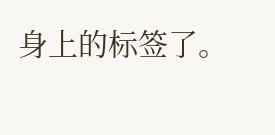身上的标签了。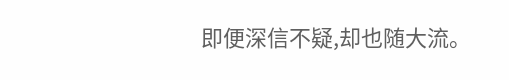即便深信不疑,却也随大流。